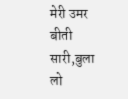मेरी उमर बीती सारी,बुला लो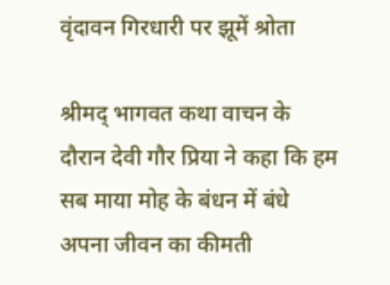वृंदावन गिरधारी पर झूमें श्रोता

श्रीमद् भागवत कथा वाचन के दौरान देवी गौर प्रिया ने कहा कि हम सब माया मोह के बंधन में बंधे अपना जीवन का कीमती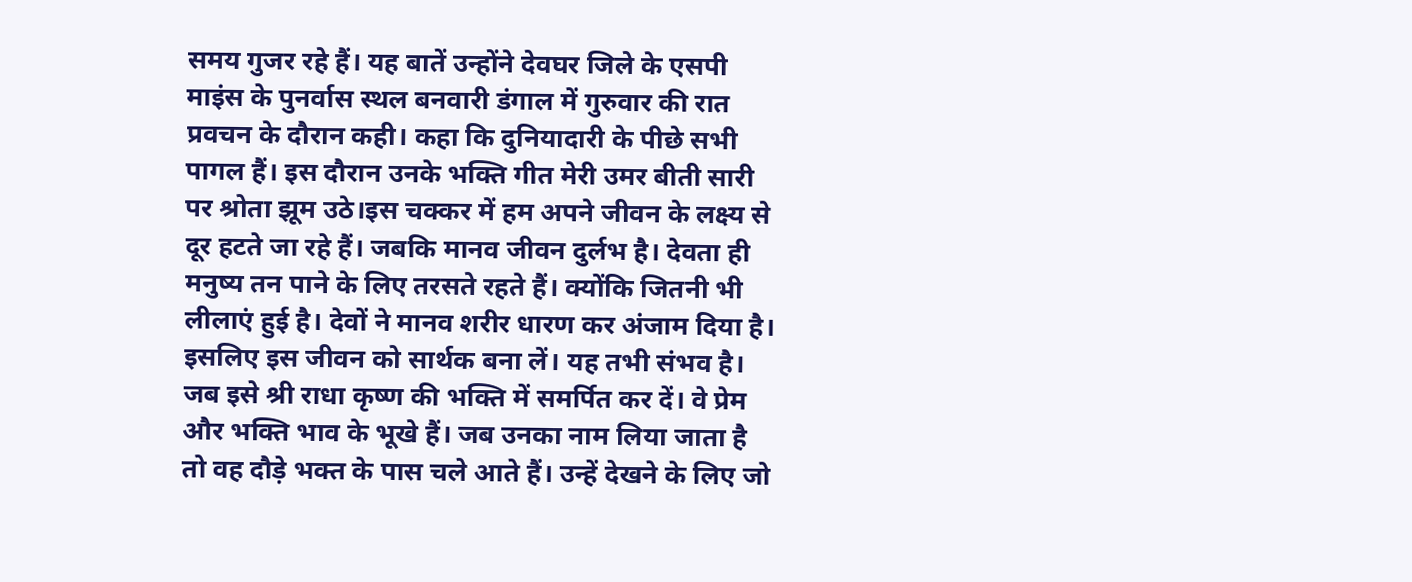समय गुजर रहे हैं। यह बातें उन्होंने देवघर जिले के एसपी माइंस के पुनर्वास स्थल बनवारी डंगाल में गुरुवार की रात प्रवचन के दौरान कही। कहा कि दुनियादारी के पीछे सभी पागल हैं। इस दौरान उनके भक्ति गीत मेरी उमर बीती सारी पर श्रोता झूम उठे।इस चक्कर में हम अपने जीवन के लक्ष्य से दूर हटते जा रहे हैं। जबकि मानव जीवन दुर्लभ है। देवता ही मनुष्य तन पाने के लिए तरसते रहते हैं। क्योंकि जितनी भी लीलाएं हुई है। देवों ने मानव शरीर धारण कर अंजाम दिया है। इसलिए इस जीवन को सार्थक बना लें। यह तभी संभव है। जब इसे श्री राधा कृष्ण की भक्ति में समर्पित कर दें। वे प्रेम और भक्ति भाव के भूखे हैं। जब उनका नाम लिया जाता है तो वह दौड़े भक्त के पास चले आते हैं। उन्हें देखने के लिए जो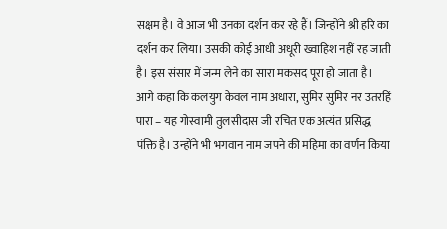सक्षम है। वे आज भी उनका दर्शन कर रहे हैं। जिन्होंने श्री हरि का दर्शन कर लिया। उसकी कोई आधी अधूरी ख्वाहिश नहीं रह जाती है। इस संसार में जन्म लेने का सारा मकसद पूरा हो जाता है। आगे कहा कि कलयुग केवल नाम अधारा, सुमिर सुमिर नर उतरहिं पारा – यह गोस्वामी तुलसीदास जी रचित एक अत्यंत प्रसिद्ध पंक्ति है। उन्होंने भी भगवान नाम जपने की महिमा का वर्णन किया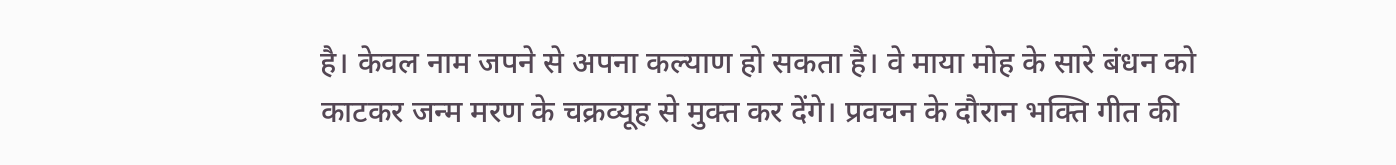है। केवल नाम जपने से अपना कल्याण हो सकता है। वे माया मोह के सारे बंधन को काटकर जन्म मरण के चक्रव्यूह से मुक्त कर देंगे। प्रवचन के दौरान भक्ति गीत की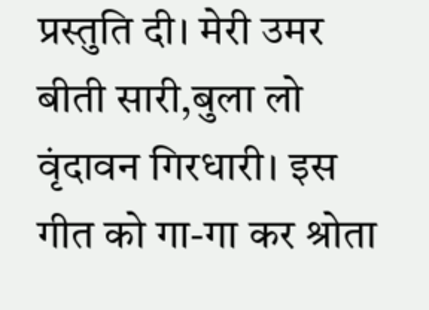प्रस्तुति दी। मेरी उमर बीती सारी,बुला लो वृंदावन गिरधारी। इस गीत को गा-गा कर श्रोता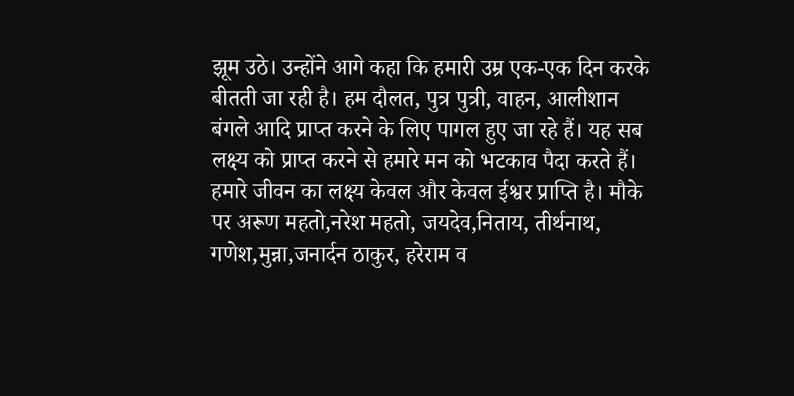झूम उठे। उन्होंने आगे कहा कि हमारी उम्र एक-एक दिन करके बीतती जा रही है। हम दौलत, पुत्र पुत्री, वाहन, आलीशान बंगले आदि प्राप्त करने के लिए पागल हुए जा रहे हैं। यह सब लक्ष्य को प्राप्त करने से हमारे मन को भटकाव पैदा करते हैं। हमारे जीवन का लक्ष्य केवल और केवल ईश्वर प्राप्ति है। मौके पर अरूण महतो,नरेश महतो, जयदेव,निताय, तीर्थनाथ, गणेश,मुन्ना,जनार्दन ठाकुर, हरेराम व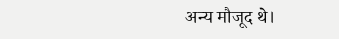अन्य मौजूद थे।